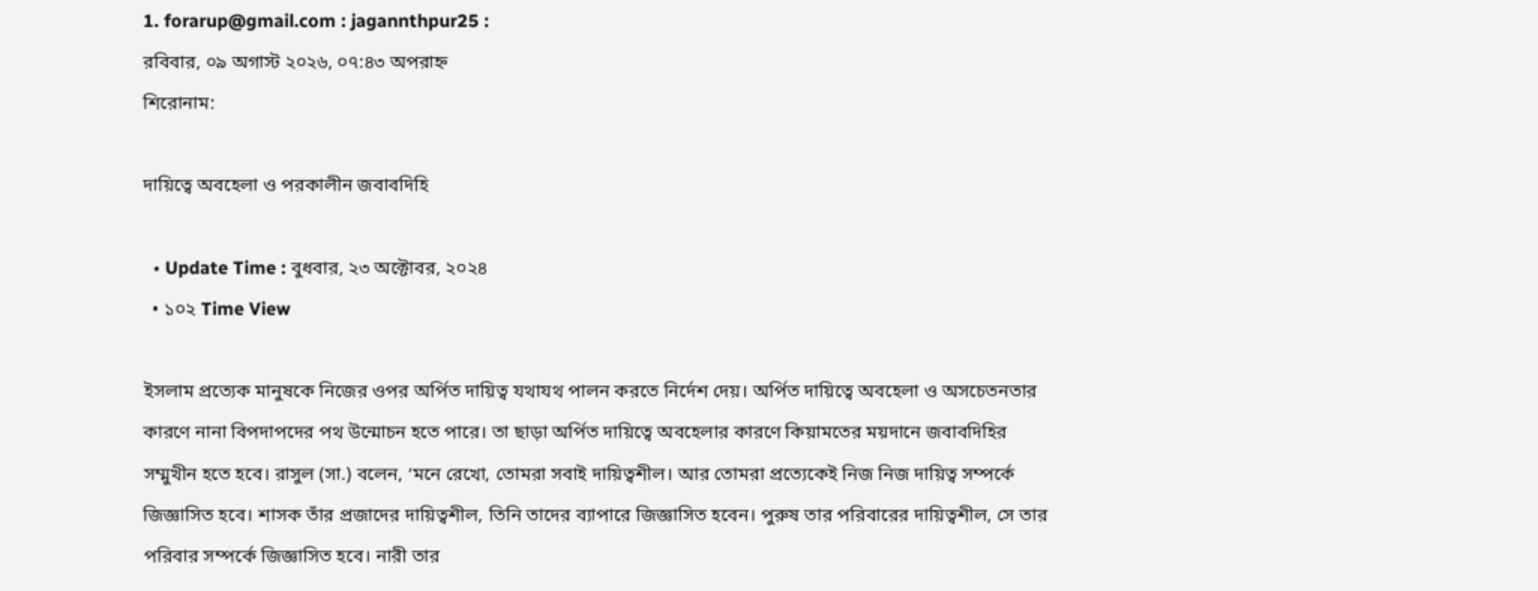1. forarup@gmail.com : jagannthpur25 :
রবিবার, ০৯ অগাস্ট ২০২৬, ০৭:৪৩ অপরাহ্ন
শিরোনাম:

দায়িত্বে অবহেলা ও পরকালীন জবাবদিহি

  • Update Time : বুধবার, ২৩ অক্টোবর, ২০২৪
  • ১০২ Time View

ইসলাম প্রত্যেক মানুষকে নিজের ওপর অর্পিত দায়িত্ব যথাযথ পালন করতে নির্দেশ দেয়। অর্পিত দায়িত্বে অবহেলা ও অসচেতনতার কারণে নানা বিপদাপদের পথ উন্মোচন হতে পারে। তা ছাড়া অর্পিত দায়িত্বে অবহেলার কারণে কিয়ামতের ময়দানে জবাবদিহির সম্মুখীন হতে হবে। রাসুল (সা.) বলেন, ‘মনে রেখো, তোমরা সবাই দায়িত্বশীল। আর তোমরা প্রত্যেকেই নিজ নিজ দায়িত্ব সম্পর্কে জিজ্ঞাসিত হবে। শাসক তাঁর প্রজাদের দায়িত্বশীল, তিনি তাদের ব্যাপারে জিজ্ঞাসিত হবেন। পুরুষ তার পরিবারের দায়িত্বশীল, সে তার পরিবার সম্পর্কে জিজ্ঞাসিত হবে। নারী তার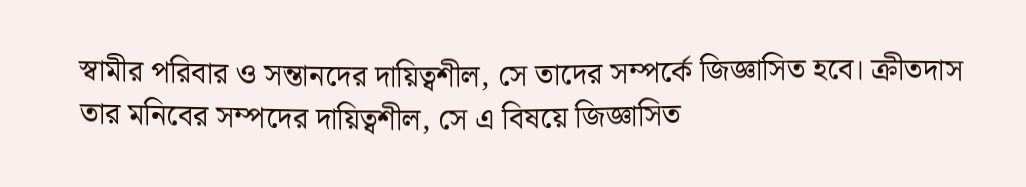স্বামীর পরিবার ও সন্তানদের দায়িত্বশীল, সে তাদের সম্পর্কে জিজ্ঞাসিত হবে। ক্রীতদাস তার মনিবের সম্পদের দায়িত্বশীল, সে এ বিষয়ে জিজ্ঞাসিত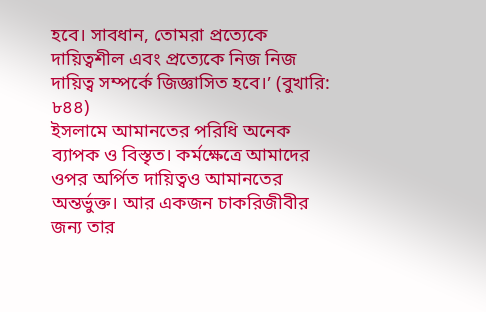হবে। সাবধান, তোমরা প্রত্যেকে দায়িত্বশীল এবং প্রত্যেকে নিজ নিজ দায়িত্ব সম্পর্কে জিজ্ঞাসিত হবে।’ (বুখারি: ৮৪৪)
ইসলামে আমানতের পরিধি অনেক ব্যাপক ও বিস্তৃত। কর্মক্ষেত্রে আমাদের ওপর অর্পিত দায়িত্বও আমানতের অন্তর্ভুক্ত। আর একজন চাকরিজীবীর জন্য তার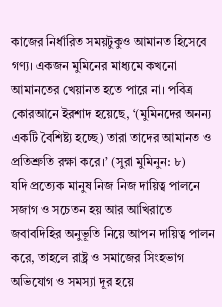কাজের নির্ধারিত সময়টুকুও আমানত হিসেবে গণ্য। একজন মুমিনের মাধ্যমে কখনো আমানতের খেয়ানত হতে পারে না। পবিত্র কোরআনে ইরশাদ হয়েছে, ‘(মুমিনদের অনন্য একটি বৈশিষ্ট্য হচ্ছে) তারা তাদের আমানত ও প্রতিশ্রুতি রক্ষা করে।’ (সুরা মুমিনুন: ৮)
যদি প্রত্যেক মানুষ নিজ নিজ দায়িত্ব পালনে সজাগ ও সচেতন হয় আর আখিরাতে জবাবদিহির অনুভূতি নিয়ে আপন দায়িত্ব পালন করে, তাহলে রাষ্ট্র ও সমাজের সিংহভাগ অভিযোগ ও সমস্যা দূর হয়ে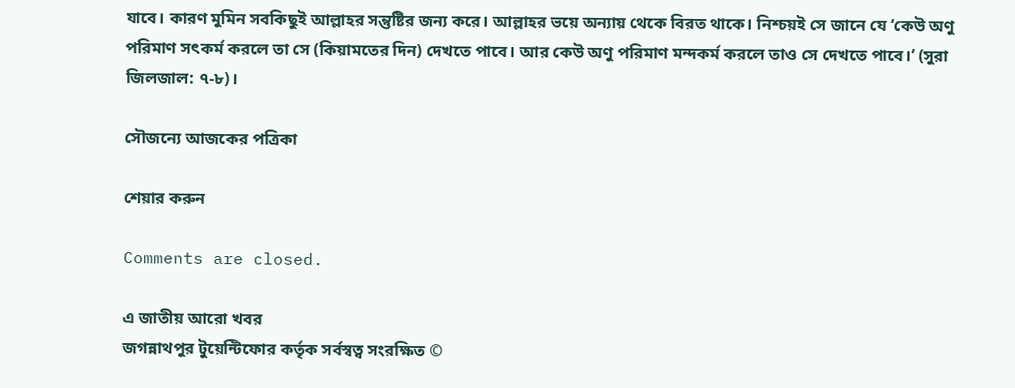যাবে। কারণ মুমিন সবকিছুই আল্লাহর সন্তুষ্টির জন্য করে। আল্লাহর ভয়ে অন্যায় থেকে বিরত থাকে। নিশ্চয়ই সে জানে যে ‘কেউ অণু পরিমাণ সৎকর্ম করলে তা সে (কিয়ামতের দিন) দেখতে পাবে। আর কেউ অণু পরিমাণ মন্দকর্ম করলে তাও সে দেখতে পাবে।’ (সুরা জিলজাল: ৭-৮)।

সৌজন্যে আজকের পত্রিকা

শেয়ার করুন

Comments are closed.

এ জাতীয় আরো খবর
জগন্নাথপুর টুয়েন্টিফোর কর্তৃক সর্বস্বত্ব সংরক্ষিত ©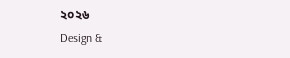২০২৬
Design &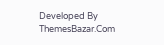Developed By ThemesBazar.Com